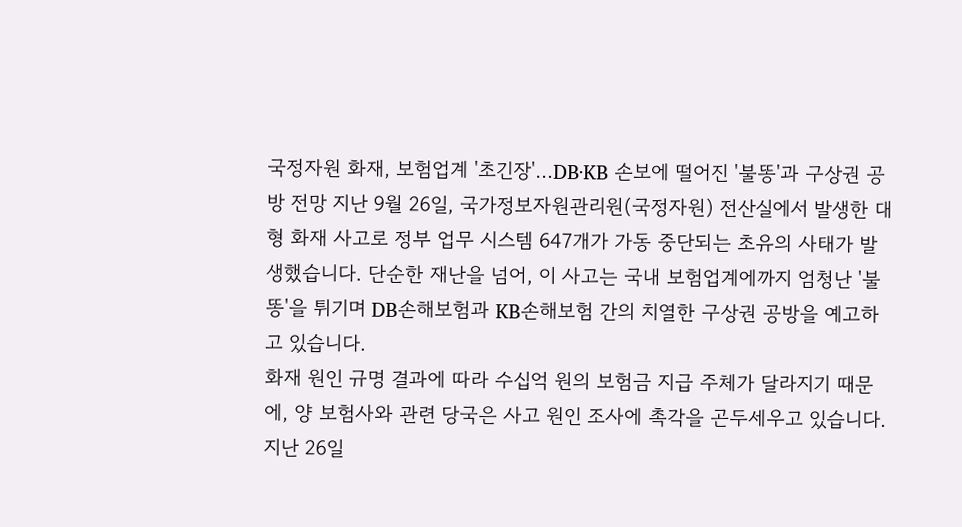국정자원 화재, 보험업계 '초긴장'…DB·KB 손보에 떨어진 '불똥'과 구상권 공방 전망 지난 9월 26일, 국가정보자원관리원(국정자원) 전산실에서 발생한 대형 화재 사고로 정부 업무 시스템 647개가 가동 중단되는 초유의 사태가 발생했습니다. 단순한 재난을 넘어, 이 사고는 국내 보험업계에까지 엄청난 '불똥'을 튀기며 DB손해보험과 KB손해보험 간의 치열한 구상권 공방을 예고하고 있습니다.
화재 원인 규명 결과에 따라 수십억 원의 보험금 지급 주체가 달라지기 때문에, 양 보험사와 관련 당국은 사고 원인 조사에 촉각을 곤두세우고 있습니다. 지난 26일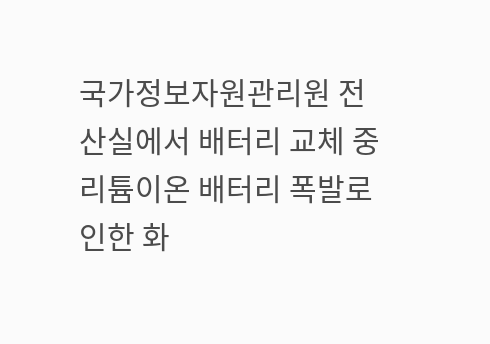국가정보자원관리원 전산실에서 배터리 교체 중 리튬이온 배터리 폭발로 인한 화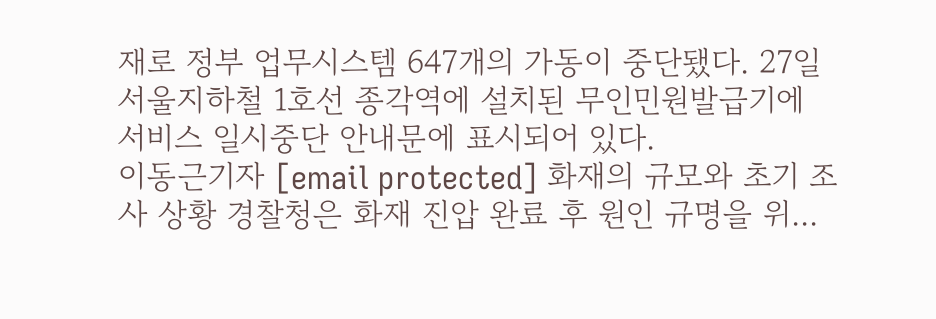재로 정부 업무시스템 647개의 가동이 중단됐다. 27일 서울지하철 1호선 종각역에 설치된 무인민원발급기에 서비스 일시중단 안내문에 표시되어 있다.
이동근기자 [email protected] 화재의 규모와 초기 조사 상황 경찰청은 화재 진압 완료 후 원인 규명을 위...